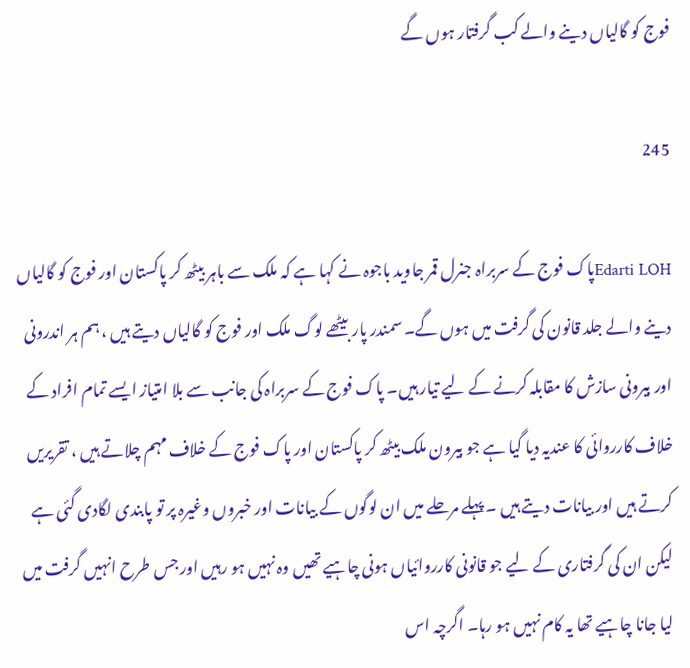فوج کو گالیاں دینے والے کب گرفتار ہوں گے

245

Edarti LOHپاک فوج کے سربراہ جنرل قمر جاوید باجوہ نے کہا ہے کہ ملک سے باہر بیٹھ کر پاکستان اور فوج کو گالیاں دینے والے جلد قانون کی گرفت میں ہوں گے۔ سمندر پار بیٹھے لوگ ملک اور فوج کو گالیاں دیتے ہیں ، ہم ہر اندرونی اور بیرونی سازش کا مقابلہ کرنے کے لیے تیار ہیں۔ پاک فوج کے سربراہ کی جانب سے بلا امتیاز ایسے تمام افراد کے خلاف کارروائی کا عندیہ دیا گیا ہے جو بیرون ملک بیٹھ کر پاکستان اور پاک فوج کے خلاف مہم چلاتے ہیں ، تقریریں کرتے ہیں اور بیانات دیتے ہیں ۔ پہلے مرحلے میں ان لوگوں کے بیانات اور خبروں وغیرہ پر تو پابندی لگادی گئی ہے لیکن ان کی گرفتاری کے لیے جو قانونی کارروائیاں ہونی چاہیے تھیں وہ نہیں ہو رہیں اور جس طرح انہیں گرفت میں لیا جانا چاہیے تھا یہ کام نہیں ہو رہا۔ اگرچہ اس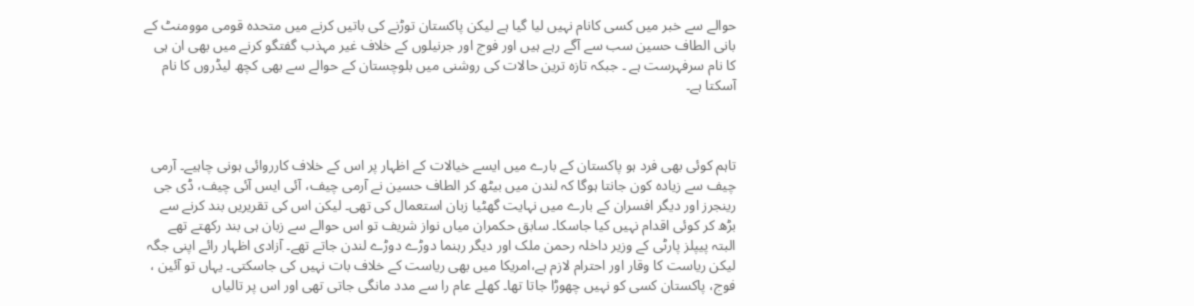حوالے سے خبر میں کسی کانام نہیں لیا گیا ہے لیکن پاکستان توڑنے کی باتیں کرنے میں متحدہ قومی موومنٹ کے بانی الطاف حسین سب سے آگے رہے ہیں اور فوج اور جرنیلوں کے خلاف غیر مہذب گفتگو کرنے میں بھی ان ہی کا نام سرفہرست ہے ۔ جبکہ تازہ ترین حالات کی روشنی میں بلوچستان کے حوالے سے بھی کچھ لیڈروں کا نام آسکتا ہے۔



تاہم کوئی بھی فرد ہو پاکستان کے بارے میں ایسے خیالات کے اظہار پر اس کے خلاف کارروائی ہونی چاہیے۔ آرمی چیف سے زیادہ کون جانتا ہوگا کہ لندن میں بیٹھ کر الطاف حسین نے آرمی چیف، آئی ایس آئی چیف، ڈی جی رینجرز اور دیگر افسران کے بارے میں نہایت گھٹیا زبان استعمال کی تھی۔ لیکن اس کی تقریریں بند کرنے سے بڑھ کر کوئی اقدام نہیں کیا جاسکا۔ سابق حکمران میاں نواز شریف تو اس حوالے سے زبان ہی بند رکھتے تھے البتہ پیپلز پارٹی کے وزیر داخلہ رحمن ملک اور دیگر رہنما دوڑے دوڑے لندن جاتے تھے۔ آزادی اظہار رائے اپنی جگہ لیکن ریاست کا وقار اور احترام لازم ہے،امریکا میں بھی ریاست کے خلاف بات نہیں کی جاسکتی۔ یہاں تو آئین ، فوج، پاکستان کسی کو نہیں چھوڑا جاتا تھا۔ کھلے عام را سے مدد مانگی جاتی تھی اور اس پر تالیاں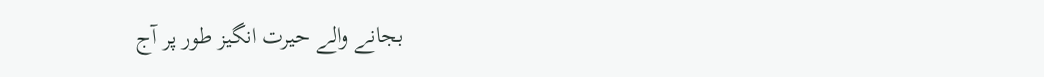بجانے والے حیرت انگیز طور پر آج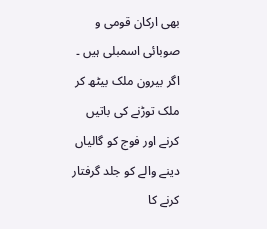بھی ارکان قومی و صوبائی اسمبلی ہیں ۔ اگر بیرون ملک بیٹھ کر ملک توڑنے کی باتیں کرنے اور فوج کو گالیاں دینے والے کو جلد گرفتار کرنے کا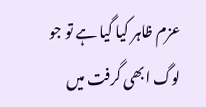عزم ظاہر کیا گیا ہے تو جو لوگ ابھی گرفت میں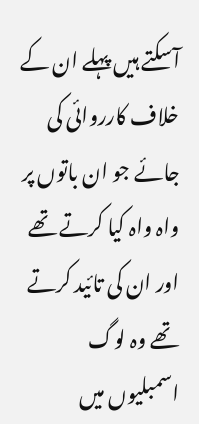آسکتے ہیں پہلے ان کے خلاف کارروائی کی جائے جو ان باتوں پر واہ واہ کیا کرتے تھے اور ان کی تائید کرتے تھے وہ لوگ اسمبلیوں میں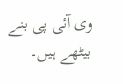وی آئی پی بنے بیٹھے ہیں۔